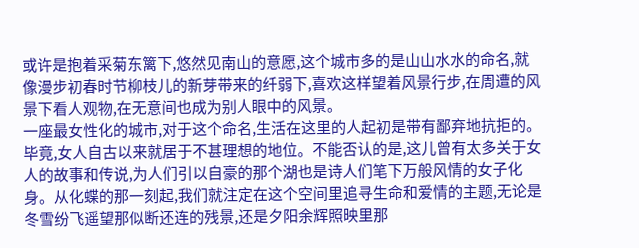或许是抱着采菊东篱下,悠然见南山的意愿,这个城市多的是山山水水的命名,就像漫步初春时节柳枝儿的新芽带来的纤弱下,喜欢这样望着风景行步,在周遭的风景下看人观物,在无意间也成为别人眼中的风景。
一座最女性化的城市,对于这个命名,生活在这里的人起初是带有鄙弃地抗拒的。毕竟,女人自古以来就居于不甚理想的地位。不能否认的是,这儿曾有太多关于女人的故事和传说,为人们引以自豪的那个湖也是诗人们笔下万般风情的女子化身。从化蝶的那一刻起,我们就注定在这个空间里追寻生命和爱情的主题,无论是冬雪纷飞遥望那似断还连的残景,还是夕阳余辉照映里那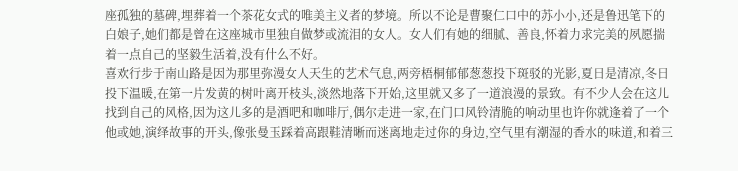座孤独的墓碑,埋葬着一个茶花女式的唯美主义者的梦境。所以不论是曹聚仁口中的苏小小,还是鲁迅笔下的白娘子,她们都是曾在这座城市里独自做梦或流泪的女人。女人们有她的细腻、善良,怀着力求完美的夙愿揣着一点自己的坚毅生活着,没有什么不好。
喜欢行步于南山路是因为那里弥漫女人天生的艺术气息,两旁梧桐郁郁葱葱投下斑驳的光影,夏日是清凉,冬日投下温暖,在第一片发黄的树叶离开枝头,淡然地落下开始,这里就又多了一道浪漫的景致。有不少人会在这儿找到自己的风格,因为这儿多的是酒吧和咖啡厅,偶尔走进一家,在门口风铃清脆的响动里也许你就逢着了一个他或她,演绎故事的开头,像张曼玉踩着高跟鞋清晰而迷离地走过你的身边,空气里有潮湿的香水的味道,和着三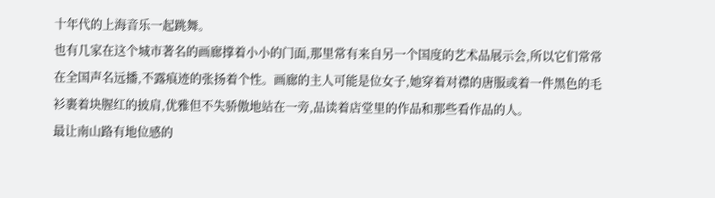十年代的上海音乐一起跳舞。
也有几家在这个城市著名的画廊撑着小小的门面,那里常有来自另一个国度的艺术品展示会,所以它们常常在全国声名远播,不露痕迹的张扬着个性。画廊的主人可能是位女子,她穿着对襟的唐服或着一件黑色的毛衫裹着块腥红的披肩,优雅但不失骄傲地站在一旁,品读着店堂里的作品和那些看作品的人。
最让南山路有地位感的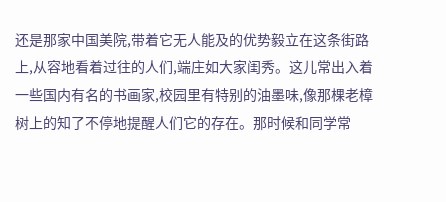还是那家中国美院,带着它无人能及的优势毅立在这条街路上,从容地看着过往的人们,端庄如大家闺秀。这儿常出入着一些国内有名的书画家,校园里有特别的油墨味,像那棵老樟树上的知了不停地提醒人们它的存在。那时候和同学常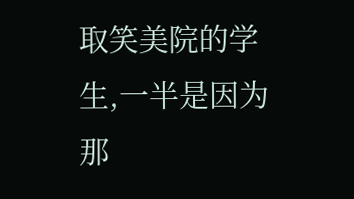取笑美院的学生,一半是因为那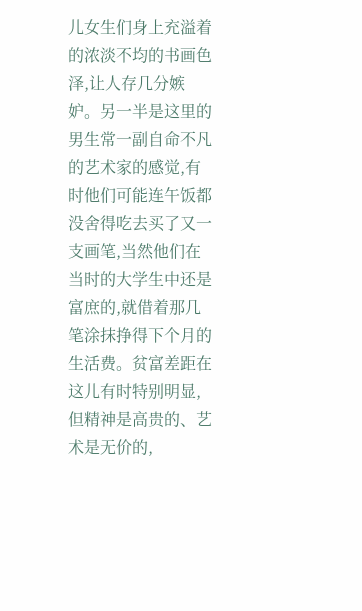儿女生们身上充溢着的浓淡不均的书画色泽,让人存几分嫉妒。另一半是这里的男生常一副自命不凡的艺术家的感觉,有时他们可能连午饭都没舍得吃去买了又一支画笔,当然他们在当时的大学生中还是富庶的,就借着那几笔涂抹挣得下个月的生活费。贫富差距在这儿有时特别明显,但精神是高贵的、艺术是无价的,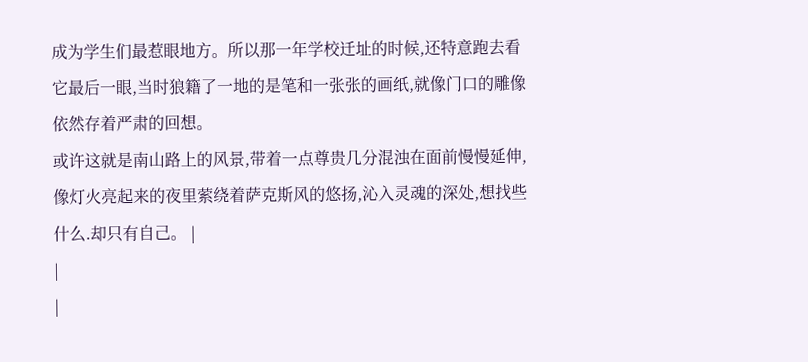成为学生们最惹眼地方。所以那一年学校迁址的时候,还特意跑去看它最后一眼,当时狼籍了一地的是笔和一张张的画纸,就像门口的雕像依然存着严肃的回想。
或许这就是南山路上的风景,带着一点尊贵几分混浊在面前慢慢延伸,像灯火亮起来的夜里萦绕着萨克斯风的悠扬,沁入灵魂的深处,想找些什么.却只有自己。 |
|
|